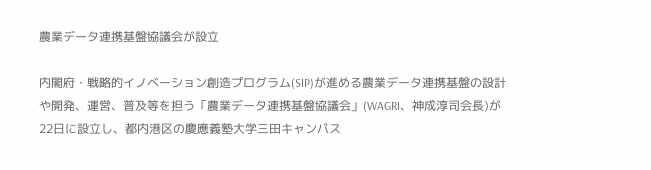農業データ連携基盤協議会が設立

内閣府・戦略的イノベーション創造プログラム(SIP)が進める農業データ連携基盤の設計や開発、運営、普及等を担う「農業データ連携基盤協議会」(WAGRI、神成淳司会長)が22日に設立し、都内港区の慶應義塾大学三田キャンパス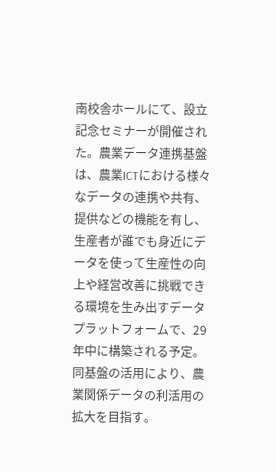南校舎ホールにて、設立記念セミナーが開催された。農業データ連携基盤は、農業ICTにおける様々なデータの連携や共有、提供などの機能を有し、生産者が誰でも身近にデータを使って生産性の向上や経営改善に挑戦できる環境を生み出すデータプラットフォームで、29年中に構築される予定。同基盤の活用により、農業関係データの利活用の拡大を目指す。